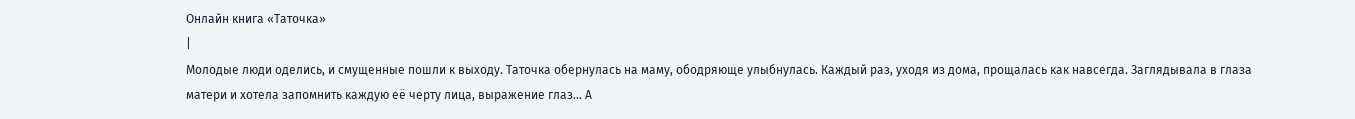Онлайн книга «Таточка»
|
Молодые люди оделись, и смущенные пошли к выходу. Таточка обернулась на маму, ободряюще улыбнулась. Каждый раз, уходя из дома, прощалась как навсегда. Заглядывала в глаза матери и хотела запомнить каждую её черту лица, выражение глаз… А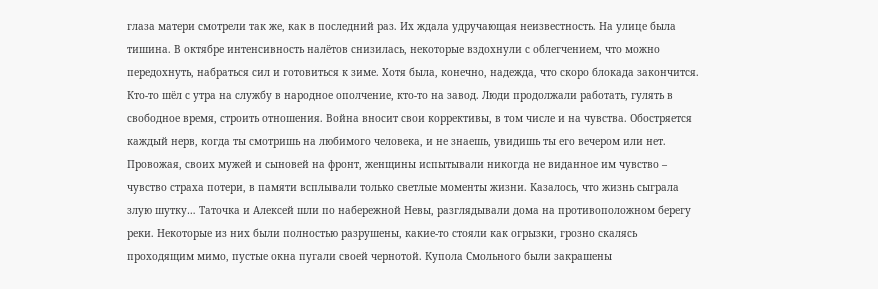глаза матери смотрели так же, как в последний раз. Их ждала удручающая неизвестность. На улице была тишина. В октябре интенсивность налётов снизилась, некоторые вздохнули с облегчением, что можно передохнуть, набраться сил и готовиться к зиме. Хотя была, конечно, надежда, что скоро блокада закончится. Кто-то шёл с утра на службу в народное ополчение, кто-то на завод. Люди продолжали работать, гулять в свободное время, строить отношения. Война вносит свои коррективы, в том числе и на чувства. Обостряется каждый нерв, когда ты смотришь на любимого человека, и не знаешь, увидишь ты его вечером или нет. Провожая, своих мужей и сыновей на фронт, женщины испытывали никогда не виданное им чувство – чувство страха потери, в памяти всплывали только светлые моменты жизни. Казалось, что жизнь сыграла злую шутку… Таточка и Алексей шли по набережной Невы, разглядывали дома на противоположном берегу реки. Некоторые из них были полностью разрушены, какие-то стояли как огрызки, грозно скалясь проходящим мимо, пустые окна пугали своей чернотой. Купола Смольного были закрашены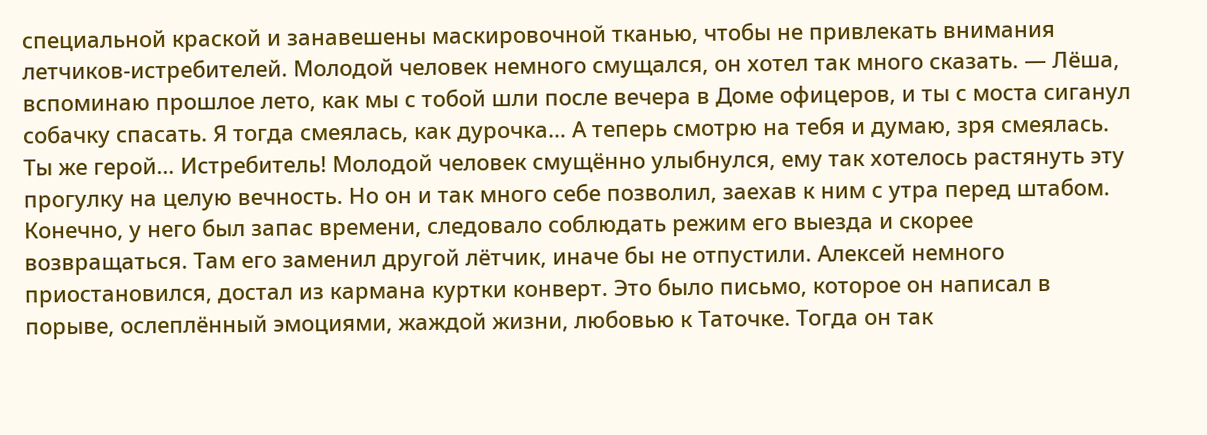специальной краской и занавешены маскировочной тканью, чтобы не привлекать внимания летчиков-истребителей. Молодой человек немного смущался, он хотел так много сказать. — Лёша, вспоминаю прошлое лето, как мы с тобой шли после вечера в Доме офицеров, и ты с моста сиганул собачку спасать. Я тогда смеялась, как дурочка… А теперь смотрю на тебя и думаю, зря смеялась. Ты же герой… Истребитель! Молодой человек смущённо улыбнулся, ему так хотелось растянуть эту прогулку на целую вечность. Но он и так много себе позволил, заехав к ним с утра перед штабом. Конечно, у него был запас времени, следовало соблюдать режим его выезда и скорее возвращаться. Там его заменил другой лётчик, иначе бы не отпустили. Алексей немного приостановился, достал из кармана куртки конверт. Это было письмо, которое он написал в порыве, ослеплённый эмоциями, жаждой жизни, любовью к Таточке. Тогда он так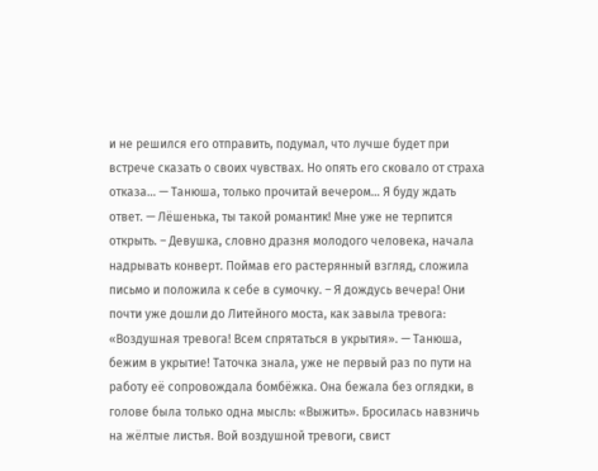и не решился его отправить, подумал, что лучше будет при встрече сказать о своих чувствах. Но опять его сковало от страха отказа… — Танюша, только прочитай вечером… Я буду ждать ответ. — Лёшенька, ты такой романтик! Мне уже не терпится открыть. – Девушка, словно дразня молодого человека, начала надрывать конверт. Поймав его растерянный взгляд, сложила письмо и положила к себе в сумочку. – Я дождусь вечера! Они почти уже дошли до Литейного моста, как завыла тревога: «Воздушная тревога! Всем спрятаться в укрытия». — Танюша, бежим в укрытие! Таточка знала, уже не первый раз по пути на работу её сопровождала бомбёжка. Она бежала без оглядки, в голове была только одна мысль: «Выжить». Бросилась навзничь на жёлтые листья. Вой воздушной тревоги, свист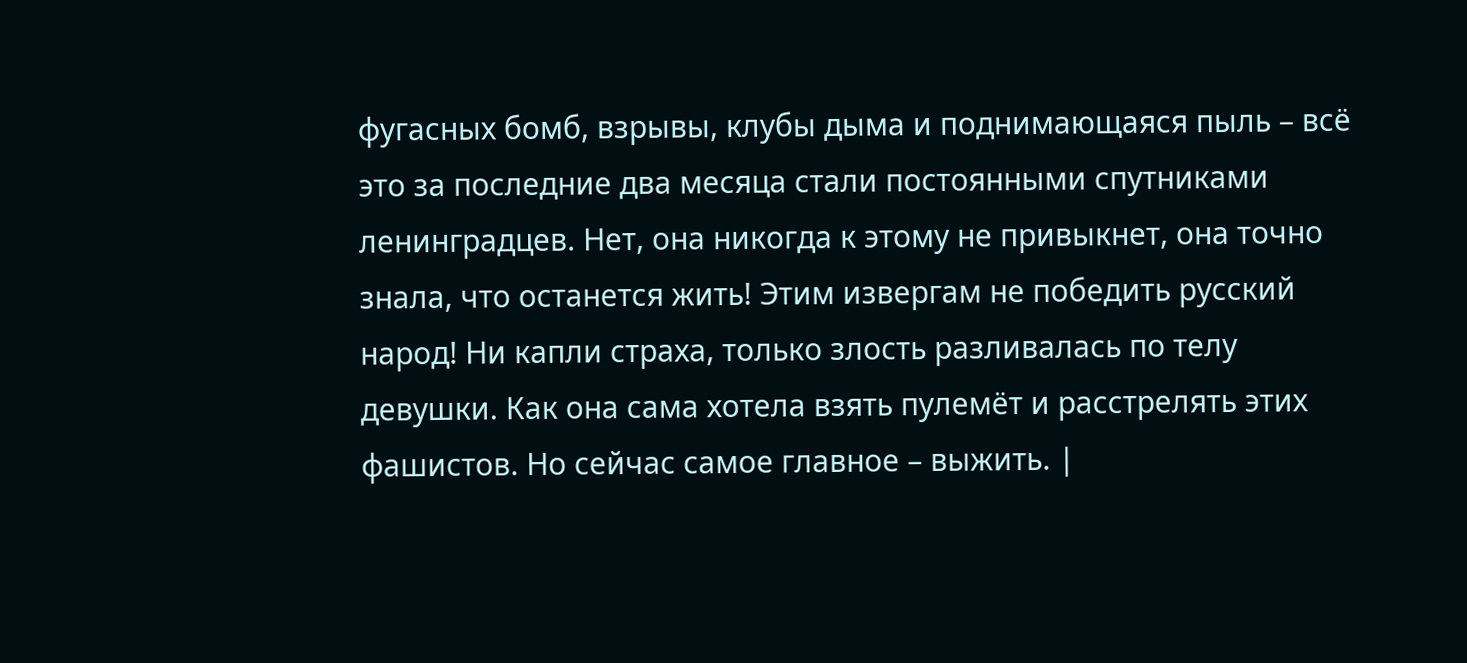фугасных бомб, взрывы, клубы дыма и поднимающаяся пыль – всё это за последние два месяца стали постоянными спутниками ленинградцев. Нет, она никогда к этому не привыкнет, она точно знала, что останется жить! Этим извергам не победить русский народ! Ни капли страха, только злость разливалась по телу девушки. Как она сама хотела взять пулемёт и расстрелять этих фашистов. Но сейчас самое главное – выжить. |